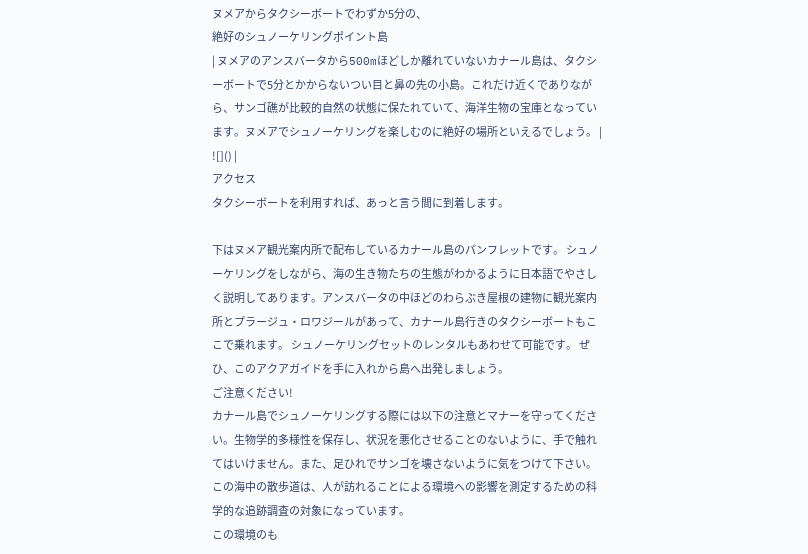ヌメアからタクシーボートでわずか5分の、
絶好のシュノーケリングポイント島
| ヌメアのアンスバータから500mほどしか離れていないカナール島は、タクシーボートで5分とかからないつい目と鼻の先の小島。これだけ近くでありながら、サンゴ礁が比較的自然の状態に保たれていて、海洋生物の宝庫となっています。ヌメアでシュノーケリングを楽しむのに絶好の場所といえるでしょう。 | ![]() |
アクセス
タクシーボートを利用すれば、あっと言う間に到着します。

下はヌメア観光案内所で配布しているカナール島のパンフレットです。 シュノーケリングをしながら、海の生き物たちの生態がわかるように日本語でやさしく説明してあります。アンスバータの中ほどのわらぶき屋根の建物に観光案内所とプラージュ・ロワジールがあって、カナール島行きのタクシーボートもここで乗れます。 シュノーケリングセットのレンタルもあわせて可能です。 ぜひ、このアクアガイドを手に入れから島へ出発しましょう。
ご注意ください!
カナール島でシュノーケリングする際には以下の注意とマナーを守ってください。生物学的多様性を保存し、状況を悪化させることのないように、手で触れてはいけません。また、足ひれでサンゴを壊さないように気をつけて下さい。この海中の散歩道は、人が訪れることによる環境への影響を測定するための科学的な追跡調査の対象になっています。
この環境のも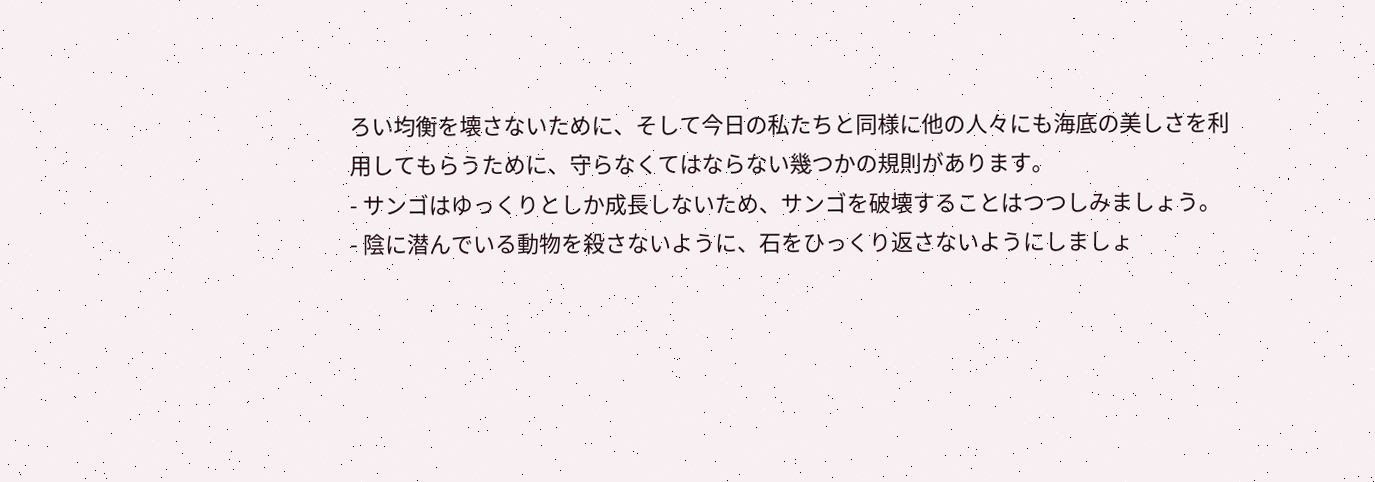ろい均衡を壊さないために、そして今日の私たちと同様に他の人々にも海底の美しさを利用してもらうために、守らなくてはならない幾つかの規則があります。
- サンゴはゆっくりとしか成長しないため、サンゴを破壊することはつつしみましょう。
- 陰に潜んでいる動物を殺さないように、石をひっくり返さないようにしましょ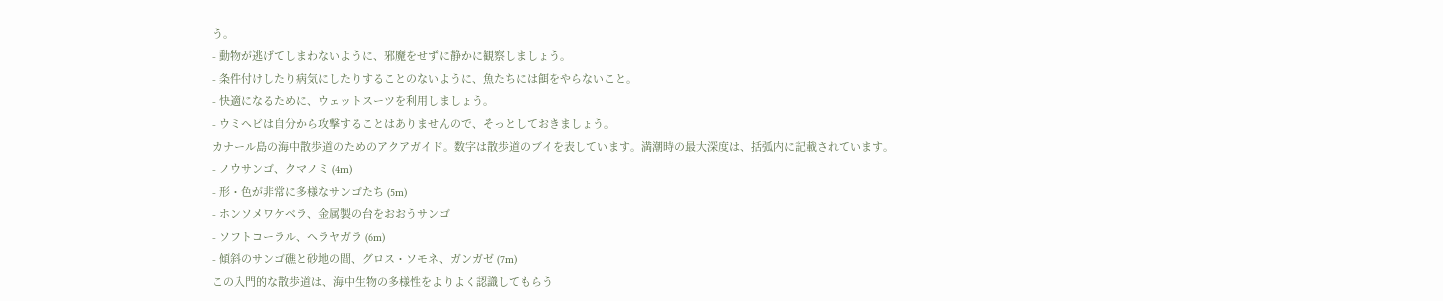う。
- 動物が逃げてしまわないように、邪魔をせずに静かに観察しましょう。
- 条件付けしたり病気にしたりすることのないように、魚たちには餌をやらないこと。
- 快適になるために、ウェットスーツを利用しましょう。
- ウミヘビは自分から攻撃することはありませんので、そっとしておきましょう。
カナール島の海中散歩道のためのアクアガイド。数字は散歩道のブイを表しています。満潮時の最大深度は、括弧内に記載されています。
- ノウサンゴ、クマノミ (4m)
- 形・色が非常に多様なサンゴたち (5m)
- ホンソメワケベラ、金属製の台をおおうサンゴ
- ソフトコーラル、ヘラヤガラ (6m)
- 傾斜のサンゴ礁と砂地の間、グロス・ソモネ、ガンガゼ (7m)
この入門的な散歩道は、海中生物の多様性をよりよく認識してもらう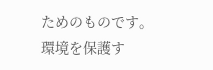ためのものです。環境を保護す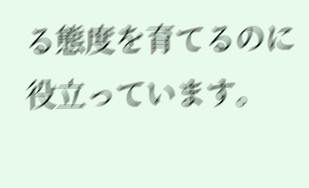る態度を育てるのに役立っています。